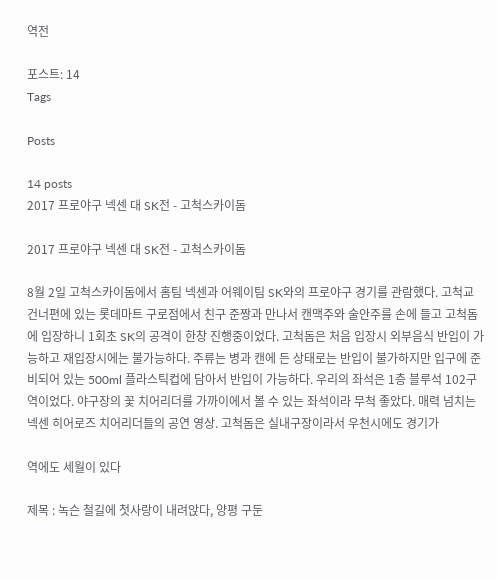역전

포스트: 14
Tags

Posts

14 posts
2017 프로야구 넥센 대 SK전 - 고척스카이돔

2017 프로야구 넥센 대 SK전 - 고척스카이돔

8월 2일 고척스카이돔에서 홈팀 넥센과 어웨이팀 SK와의 프로야구 경기를 관람했다. 고척교 건너편에 있는 롯데마트 구로점에서 친구 준짱과 만나서 캔맥주와 술안주를 손에 들고 고척돔에 입장하니 1회초 SK의 공격이 한창 진행중이었다. 고척돔은 처음 입장시 외부음식 반입이 가능하고 재입장시에는 불가능하다. 주류는 병과 캔에 든 상태로는 반입이 불가하지만 입구에 준비되어 있는 500ml 플라스틱컵에 담아서 반입이 가능하다. 우리의 좌석은 1층 블루석 102구역이었다. 야구장의 꽃 치어리더를 가까이에서 볼 수 있는 좌석이라 무척 좋았다. 매력 넘치는 넥센 히어로즈 치어리더들의 공연 영상. 고척돔은 실내구장이라서 우천시에도 경기가

역에도 세월이 있다

제목 : 녹슨 철길에 첫사랑이 내려앉다, 양평 구둔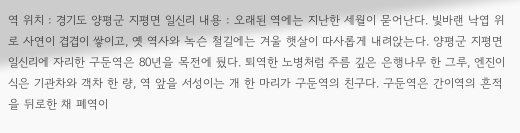역 위치 : 경기도 양평군 지평면 일신리 내용 : 오래된 역에는 지난한 세월이 묻어난다. 빛바랜 낙엽 위로 사연이 겹겹이 쌓이고, 옛 역사와 녹슨 철길에는 겨울 햇살이 따사롭게 내려앉는다. 양평군 지평면 일신리에 자리한 구둔역은 80년을 목전에 뒀다. 퇴역한 노병처럼 주름 깊은 은행나무 한 그루, 엔진이 식은 기관차와 객차 한 량, 역 앞을 서성이는 개 한 마리가 구둔역의 친구다. 구둔역은 간이역의 흔적을 뒤로한 채 폐역이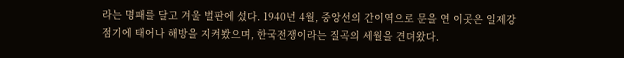라는 명패를 달고 겨울 벌판에 섰다. 1940년 4월, 중앙선의 간이역으로 문을 연 이곳은 일제강점기에 태어나 해방을 지켜봤으며, 한국전쟁이라는 질곡의 세월을 견뎌왔다.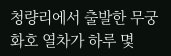청량리에서 출발한 무궁화호 열차가 하루 몇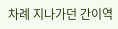차례 지나가던 간이역